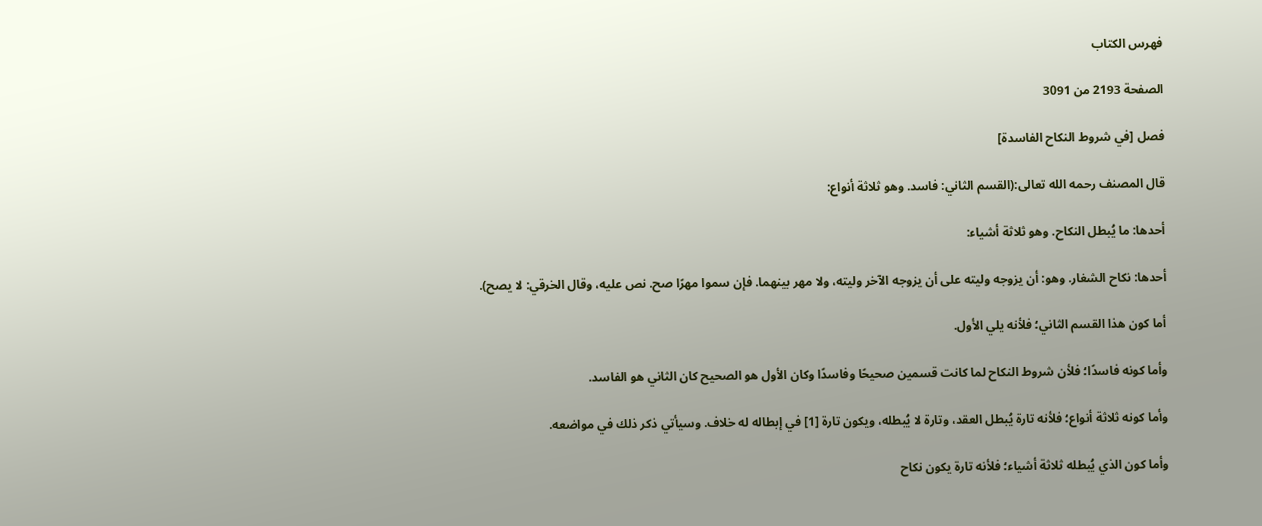فهرس الكتاب

الصفحة 2193 من 3091

فصل [في شروط النكاح الفاسدة]

قال المصنف رحمه الله تعالى:(القسم الثاني: فاسد. وهو ثلاثة أنواع:

أحدها: ما يُبطل النكاح. وهو ثلاثة أشياء:

أحدها: نكاح الشغار. وهو: أن يزوجه وليته على أن يزوجه الآخر وليته، ولا مهر بينهما. فإن سموا مهرًا صح. نص عليه، وقال الخرقي: لا يصح).

أما كون هذا القسم الثاني؛ فلأنه يلي الأول.

وأما كونه فاسدًا؛ فلأن شروط النكاح لما كانت قسمين صحيحًا وفاسدًا وكان الأول هو الصحيح كان الثاني هو الفاسد.

وأما كونه ثلاثة أنواع؛ فلأنه تارة يُبطل العقد، وتارة لا يُبطله، ويكون تارة [1] في إبطاله له خلاف. وسيأتي ذكر ذلك في مواضعه.

وأما كون الذي يُبطله ثلاثة أشياء؛ فلأنه تارة يكون نكاح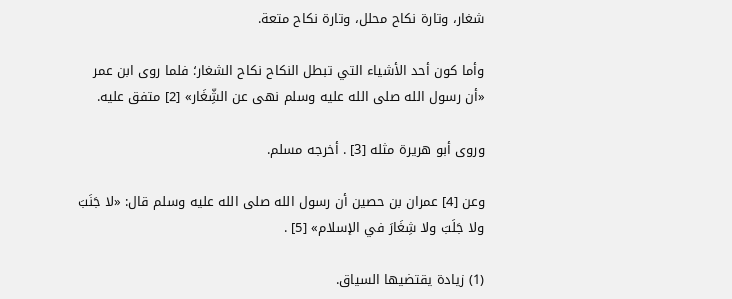شغار، وتارة نكاح محلل، وتارة نكاح متعة.

وأما كون أحد الأشياء التي تبطل النكاح نكاح الشغار؛ فلما روى ابن عمر «أن رسول الله صلى الله عليه وسلم نهى عن الشِّغَار» [2] متفق عليه.

وروى أبو هريرة مثله [3] . أخرجه مسلم.

وعن [4] عمران بن حصين أن رسول الله صلى الله عليه وسلم قال: «لا جَنَبَ ولا جَلَبَ ولا شِغَارَ في الإسلام» [5] .

(1) زيادة يقتضيها السياق.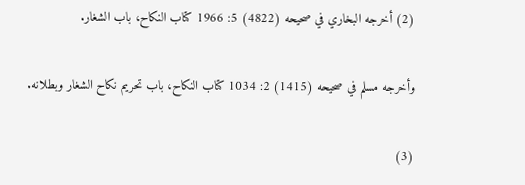(2) أخرجه البخاري في صحيحه (4822) 5: 1966 كتاب النكاح، باب الشغار.

وأخرجه مسلم في صحيحه (1415) 2: 1034 كتاب النكاح، باب تحريم نكاح الشغار وبطلانه.

(3)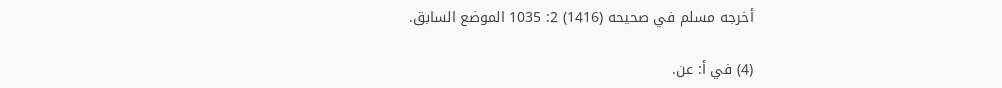أخرجه مسلم في صحيحه (1416) 2: 1035 الموضع السابق.

(4) في أ: عن.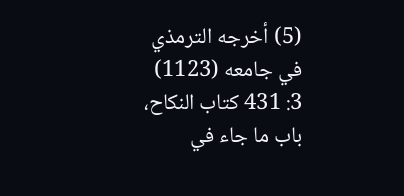(5) أخرجه الترمذي في جامعه (1123) 3: 431 كتاب النكاح، باب ما جاء في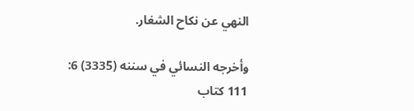النهي عن نكاح الشغار.

وأخرجه النسائي في سننه (3335) 6: 111 كتاب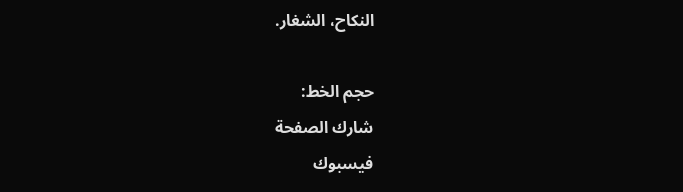النكاح، الشغار.

حجم الخط:
شارك الصفحة
فيسبوك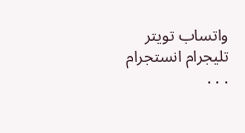واتساب تويتر تليجرام انستجرام
. . .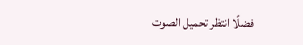فضلًا انتظر تحميل الصوت